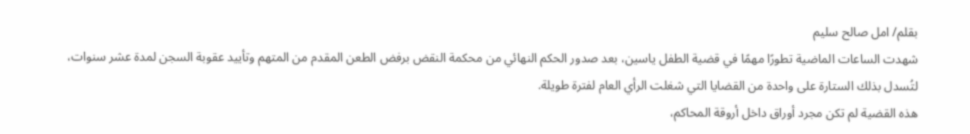بقلم/ امل صالح سليم
شهدت الساعات الماضية تطورًا مهمًا في قضية الطفل ياسين، بعد صدور الحكم النهائي من محكمة النقض برفض الطعن المقدم من المتهم وتأييد عقوبة السجن لمدة عشر سنوات، لتُسدل بذلك الستارة على واحدة من القضايا التي شغلت الرأي العام لفترة طويلة.
هذه القضية لم تكن مجرد أوراق داخل أروقة المحاكم،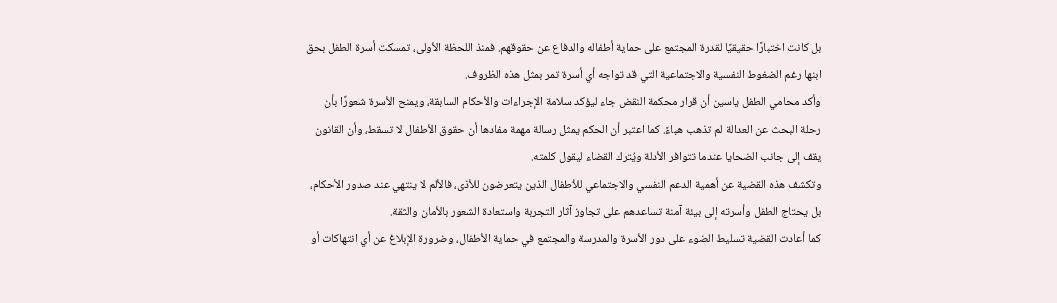بل كانت اختبارًا حقيقيًا لقدرة المجتمع على حماية أطفاله والدفاع عن حقوقهم. فمنذ اللحظة الأولى، تمسكت أسرة الطفل بحق ابنها رغم الضغوط النفسية والاجتماعية التي قد تواجه أي أسرة تمر بمثل هذه الظروف.
وأكد محامي الطفل ياسين أن قرار محكمة النقض جاء ليؤكد سلامة الإجراءات والأحكام السابقة، ويمنح الأسرة شعورًا بأن رحلة البحث عن العدالة لم تذهب هباءً. كما اعتبر أن الحكم يمثل رسالة مهمة مفادها أن حقوق الأطفال لا تسقط، وأن القانون يقف إلى جانب الضحايا عندما تتوافر الأدلة ويُترك القضاء ليقول كلمته.
وتكشف هذه القضية عن أهمية الدعم النفسي والاجتماعي للأطفال الذين يتعرضون للأذى، فالألم لا ينتهي عند صدور الأحكام، بل يحتاج الطفل وأسرته إلى بيئة آمنة تساعدهم على تجاوز آثار التجربة واستعادة الشعور بالأمان والثقة.
كما أعادت القضية تسليط الضوء على دور الأسرة والمدرسة والمجتمع في حماية الأطفال، وضرورة الإبلاغ عن أي انتهاكات أو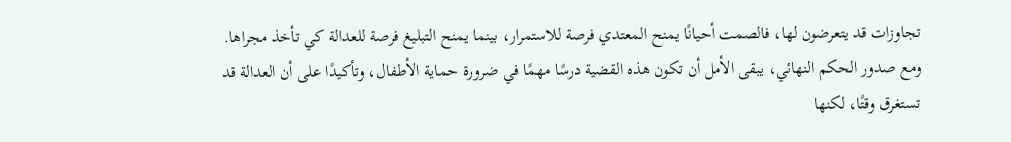تجاوزات قد يتعرضون لها، فالصمت أحيانًا يمنح المعتدي فرصة للاستمرار، بينما يمنح التبليغ فرصة للعدالة كي تأخذ مجراها.
ومع صدور الحكم النهائي، يبقى الأمل أن تكون هذه القضية درسًا مهمًا في ضرورة حماية الأطفال، وتأكيدًا على أن العدالة قد تستغرق وقتًا، لكنها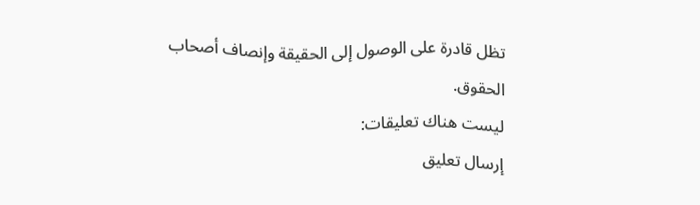تظل قادرة على الوصول إلى الحقيقة وإنصاف أصحاب الحقوق.
ليست هناك تعليقات:
إرسال تعليق